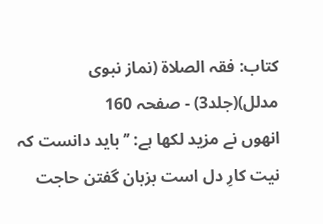کتاب: فقہ الصلاۃ (نماز نبوی مدلل)(جلد3) - صفحہ 160
انھوں نے مزید لکھا ہے: ’’باید دانست کہ نیت کارِ دل است بزبان گفتن حاجت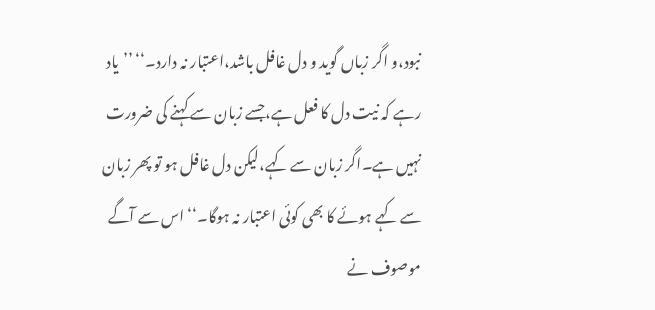نبود،و اگر زباں گوید و دل غافل باشد،اعتبار نہ دارد۔‘‘ ’’یاد رہے کہ نیت دل کا فعل ہے،جسے زبان سے کہنے کی ضرورت نہیں ہے۔اگر زبان سے کہے،لیکن دل غافل ہو تو پھر زبان سے کہے ہوئے کا بھی کوئی اعتبار نہ ہوگا۔‘‘ اس سے آگے موصوف نے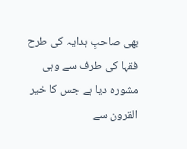بھی صاحبِ ہدایہ کی طرح فقہا کی طرف سے وہی مشورہ دیا ہے جس کا خیر القرون سے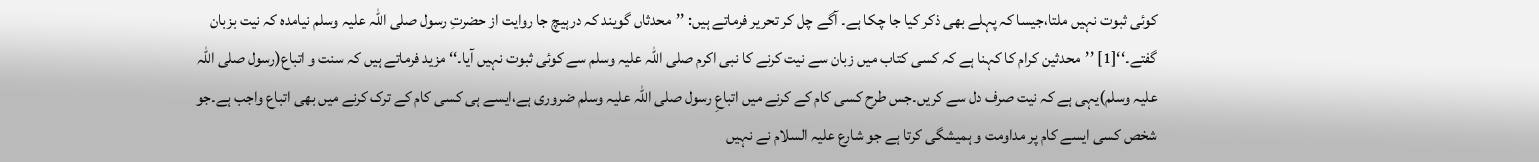کوئی ثبوت نہیں ملتا،جیسا کہ پہلے بھی ذکر کیا جا چکا ہے۔ آگے چل کر تحریر فرماتے ہیں: ’’محدثاں گویند کہ درہیچ جا روایت از حضرتِ رسول صلی اللہ علیہ وسلم نیامدہ کہ نیت بزبان گفتے۔‘‘[1] ’’محدثین کرام کا کہنا ہے کہ کسی کتاب میں زبان سے نیت کرنے کا نبی اکرم صلی اللہ علیہ وسلم سے کوئی ثبوت نہیں آیا۔‘‘ مزید فرماتے ہیں کہ سنت و اتباع(رسول صلی اللہ علیہ وسلم)یہی ہے کہ نیت صرف دل سے کریں۔جس طرح کسی کام کے کرنے میں اتباعِ رسول صلی اللہ علیہ وسلم ضروری ہے،ایسے ہی کسی کام کے ترک کرنے میں بھی اتباع واجب ہے۔جو شخص کسی ایسے کام پر مداومت و ہمیشگی کرتا ہے جو شارع علیہ السلام نے نہیں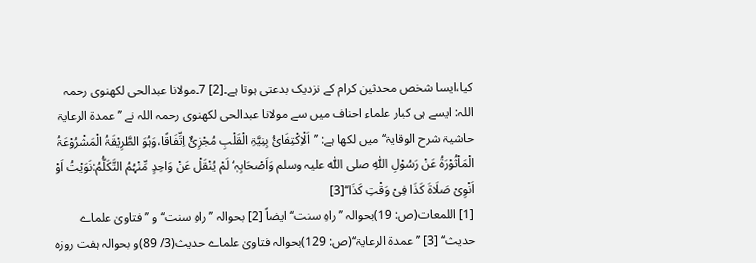کیا،ایسا شخص محدثین کرام کے نزدیک بدعتی ہوتا ہے۔[2] 7۔مولانا عبدالحی لکھنوی رحمہ اللہ: ایسے ہی کبار علماء احناف میں سے مولانا عبدالحی لکھنوی رحمہ اللہ نے ’’عمدۃ الرعایۃ حاشیۃ شرح الوقایۃ‘‘ میں لکھا ہے: ’’اَلْاِکْتِفَائُ بِنِیَّۃِ الْقَلْبِ مُجْزِیٌٔ اِتِّفَاقًا،وَہُوَ الطَّرِیْقَۃُ الْمَشْرُوْعَۃُ الْمَاْثُوْرَۃُ عَنْ رَسُوْلِ اللّٰہِ صلی اللّٰه علیہ وسلم وَاَصْحَابِہٖ‘ لَمْ یُنْقَلْ عَنْ وَاحِدٍ مِّنْہُمُ التَّکَلُّمُ:نَوَیْتُ اَوْ اَنْوِیْ صَلَاۃَ کَذَا فِیْ وَقْتِ کَذَا‘‘[3]
[1] اللمعات(ص: 19)بحوالہ ’’راہِ سنت‘‘ ایضاً [2] بحوالہ ’’راہِ سنت‘‘ و ’’فتاویٰ علماے حدیث‘‘ [3] ’’عمدۃ الرعایۃ‘‘(ص: 129)بحوالہ فتاویٰ علماے حدیث(3/ 89)و بحوالہ ہفت روزہ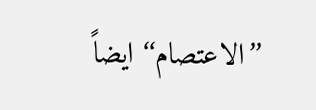’’الاعتصام‘‘ ایضاً